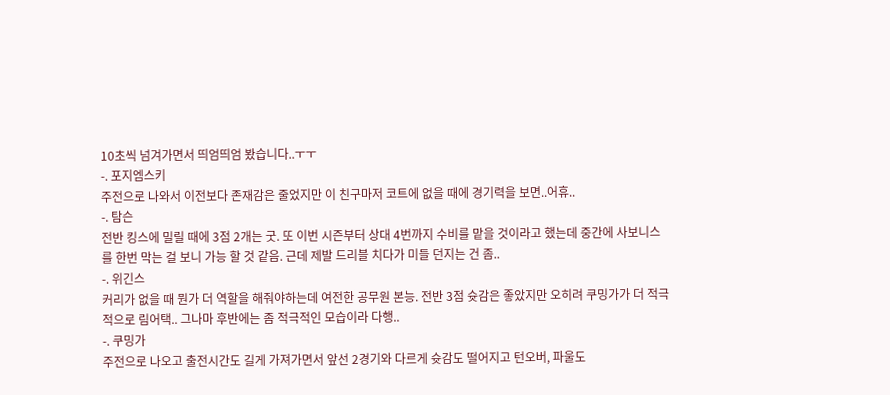10초씩 넘겨가면서 띄엄띄엄 봤습니다..ㅜㅜ
-. 포지엠스키
주전으로 나와서 이전보다 존재감은 줄었지만 이 친구마저 코트에 없을 때에 경기력을 보면..어휴..
-. 탐슨
전반 킹스에 밀릴 때에 3점 2개는 굿. 또 이번 시즌부터 상대 4번까지 수비를 맡을 것이라고 했는데 중간에 사보니스를 한번 막는 걸 보니 가능 할 것 같음. 근데 제발 드리블 치다가 미들 던지는 건 좀..
-. 위긴스
커리가 없을 때 뭔가 더 역할을 해줘야하는데 여전한 공무원 본능. 전반 3점 슛감은 좋았지만 오히려 쿠밍가가 더 적극적으로 림어택.. 그나마 후반에는 좀 적극적인 모습이라 다행..
-. 쿠밍가
주전으로 나오고 출전시간도 길게 가져가면서 앞선 2경기와 다르게 슛감도 떨어지고 턴오버, 파울도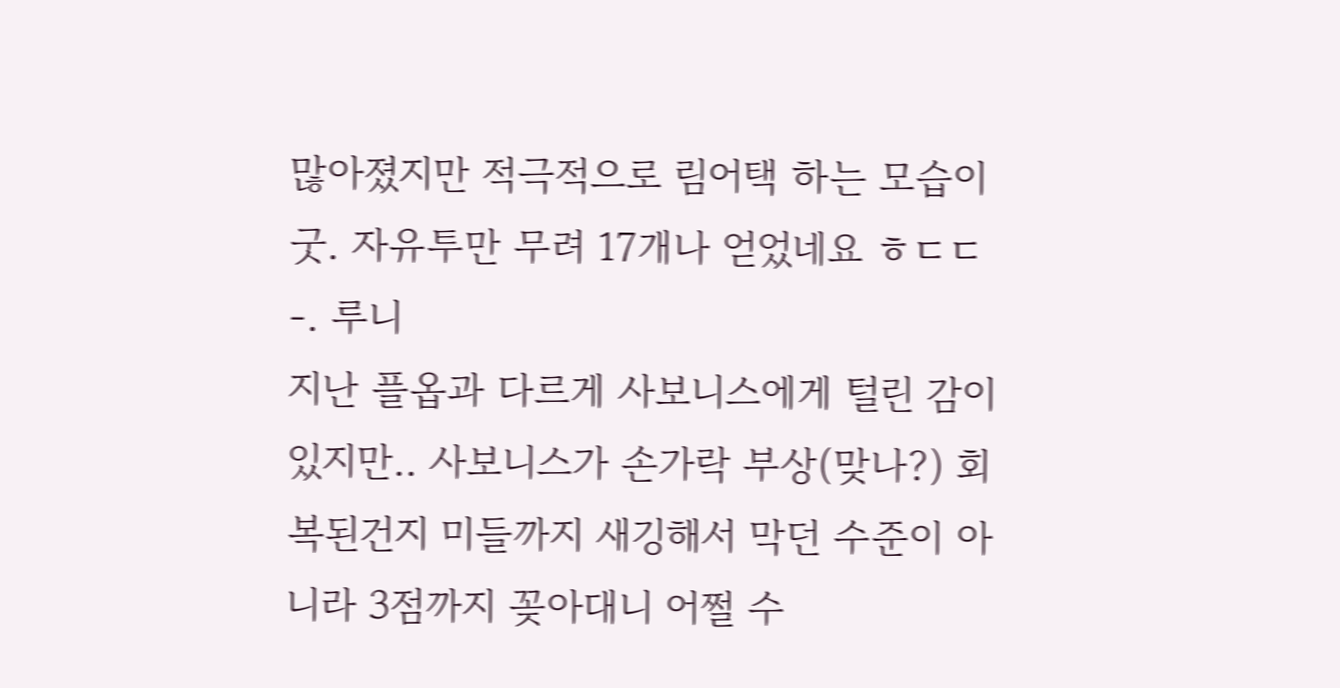많아졌지만 적극적으로 림어택 하는 모습이 굿. 자유투만 무려 17개나 얻었네요 ㅎㄷㄷ
-. 루니
지난 플옵과 다르게 사보니스에게 털린 감이 있지만.. 사보니스가 손가락 부상(맞나?) 회복된건지 미들까지 새깅해서 막던 수준이 아니라 3점까지 꽂아대니 어쩔 수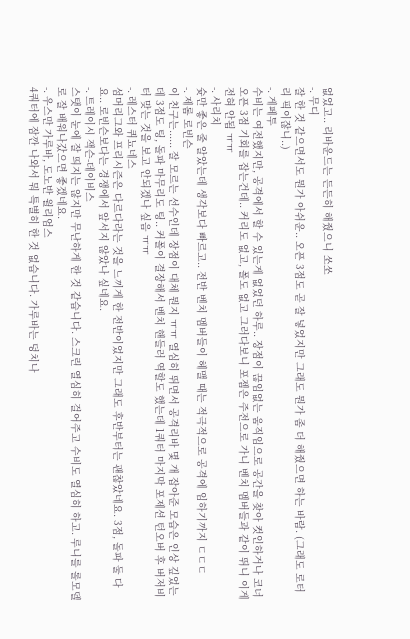없었고.. 리바운드는 든든히 해줬으니 쏘쏘
-. 무디
잘 한 것 같으면서도 뭔가 아쉬운.. 오픈 3점도 곧 잘 넣었지만 그래도 뭔가 좀 더 해줬으면 하는 바람. (그래도 로터리 픽이잖니..)
-. 게페투
수비는 여전했지만, 공격에서 할 수 있는게 없었던 하루.. 장점이 끊임없는 움직임으로 공간을 찾아 컷인하거나 코너 오픈 3점 기회를 잡는건데.. 커리도 없고, 폴도 없고 그러다보니 포젬은 주전으로 가니 벤치 멤버들과 같이 뛰니 이게 전혀 안됨 ㅠㅠ
-. 사리치
슛만 좋은 줄 알았는데 생각보다 빠르고.. 전반 벤치 멤버들이 헤맬 때는 적극적으로 공격에 임하기까지 ㄷㄷㄷ
-. 제롬 로빈슨
이 친구는...... 잘 모르는 선수인데 장점이 대체 뭔지 ㅠㅠ 열심히 뛰면서 공격리바 몇 개 잡아준 모습은 인상 깊었는데 3점도 팅, 돌파 마무리도 팅.. 커폴이 결장해서 벤치 핸들러 역할도 했는데 1쿼터 마지막 포제션 턴오버 후 버저비터 맞는 것을 보고 안되겠나 싶음 ㅠㅠ
-. 레스터 퀴뇨네스
섬머리그와 프리시즌은 다르다라는 것을 느끼게 한 전반이었지만 그래도 후반부터는 괜찮았네요. 3점, 돌파 둘 다요.. 로빈슨보다는 경쟁에서 앞서지 않았나 싶네요.
-. 트레이시 잭슨-데이비스
스탯이 눈에 잘 띄지는 않지만 무난하게 한 것 같습니다. 스크린 열심히 걸어주고 수비도 열심히 하고. 루니를 롤모델로 잘 배워나갔으면 좋겠네요.
-. 우스만 가루바, 도노반 윌리엄스
4쿼터에 잠깐 나와서 뭐 특별히 한 것 없습니다. 가루바는 덩치나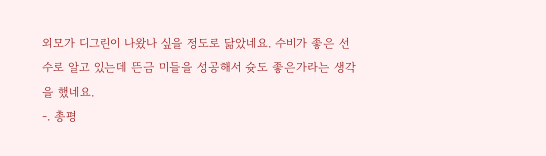외모가 디그린이 나왔나 싶을 정도로 닮았네요. 수비가 좋은 선수로 알고 있는데 뜬금 미들을 성공해서 슛도 좋은가라는 생각을 했네요.
-. 총평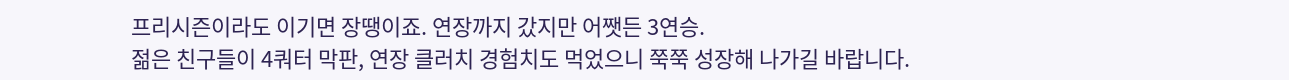프리시즌이라도 이기면 장땡이죠. 연장까지 갔지만 어쨋든 3연승.
젊은 친구들이 4쿼터 막판, 연장 클러치 경험치도 먹었으니 쭉쭉 성장해 나가길 바랍니다.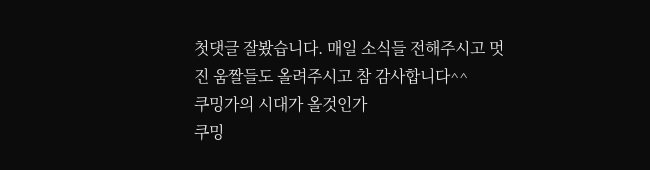첫댓글 잘봤습니다. 매일 소식들 전해주시고 멋진 움짤들도 올려주시고 참 감사합니다^^
쿠밍가의 시대가 올것인가
쿠밍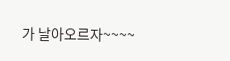가 날아오르자~~~~